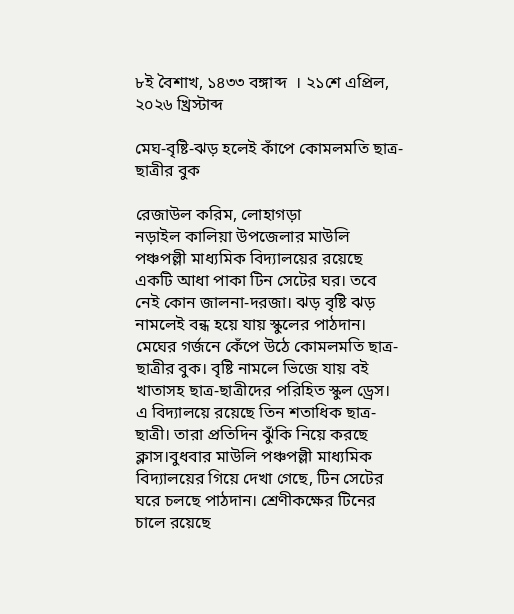৮ই বৈশাখ, ১৪৩৩ বঙ্গাব্দ  । ২১শে এপ্রিল, ২০২৬ খ্রিস্টাব্দ

মেঘ-বৃষ্টি-ঝড় হলেই কাঁপে কোমলমতি ছাত্র-ছাত্রীর বুক

রেজাউল করিম, লোহাগড়া
নড়াইল কালিয়া উপজেলার মাউলি পঞ্চপল্লী মাধ্যমিক বিদ্যালয়ের রয়েছে একটি আধা পাকা টিন সেটের ঘর। তবে নেই কোন জালনা-দরজা। ঝড় বৃষ্টি ঝড় নামলেই বন্ধ হয়ে যায় স্কুলের পাঠদান। মেঘের গর্জনে কেঁপে উঠে কোমলমতি ছাত্র-ছাত্রীর বুক। বৃষ্টি নামলে ভিজে যায় বই খাতাসহ ছাত্র-ছাত্রীদের পরিহিত স্কুল ড্রেস। এ বিদ্যালয়ে রয়েছে তিন শতাধিক ছাত্র-ছাত্রী। তারা প্রতিদিন ঝুঁকি নিয়ে করছে ক্লাস।বুধবার মাউলি পঞ্চপল্লী মাধ্যমিক বিদ্যালয়ের গিয়ে দেখা গেছে, টিন সেটের ঘরে চলছে পাঠদান। শ্রেণীকক্ষের টিনের চালে রয়েছে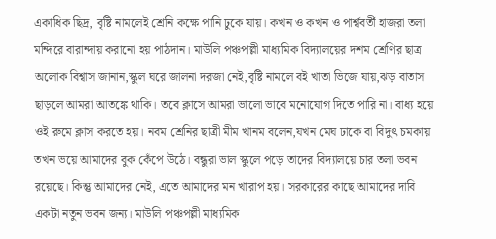একাধিক ছিদ্র, বৃষ্টি নামলেই শ্রেনি কক্ষে পানি ঢুকে যায়। কখন ও কখন ও পার্শ্ববর্তী হাজরা তলা মন্দিরে বারান্দায় করানো হয় পাঠদান। মাউলি পঞ্চপল্লী মাধ্যমিক বিদ্যালয়ের দশম শ্রেণির ছাত্র অলোক বিশ্বাস জানান,স্কুল ঘরে জালনা দরজা নেই,বৃষ্টি নামলে বই খাতা ভিজে যায়,ঝড় বাতাস ছাড়লে আমরা আতঙ্কে থাকি। তবে ক্লাসে আমরা ভালো ভাবে মনোযোগ দিতে পারি না। বাধ্য হয়ে ওই রুমে ক্লাস করতে হয়। নবম শ্রেনির ছাত্রী মীম খানম বলেন,যখন মেঘ ঢাকে বা বিদুৎ চমকায় তখন ভয়ে আমাদের বুক কেঁপে উঠে। বন্ধুরা ভাল স্কুলে পড়ে তাদের বিদ্যালয়ে চার তলা ভবন রয়েছে। কিন্তু আমাদের নেই, এতে আমাদের মন খারাপ হয়। সরকারের কাছে আমাদের দাবি একটা নতুন ভবন জন্য। মাউলি পঞ্চপল্লী মাধ্যমিক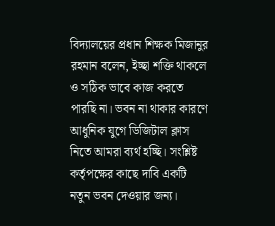বিদ্যালয়ের প্রধান শিক্ষক মিজানুর রহমান বলেন, ইচ্ছা শক্তি থাকলে ও সঠিক ভাবে কাজ করতে পারছি না। ভবন না থাকার কারণে আধুনিক যুগে ডিজিটাল ক্লাস নিতে আমরা ব্যর্থ হচ্ছি। সংশ্লিষ্ট কর্তৃপক্ষের কাছে দাবি একটি নতুন ভবন দেওয়ার জন্য।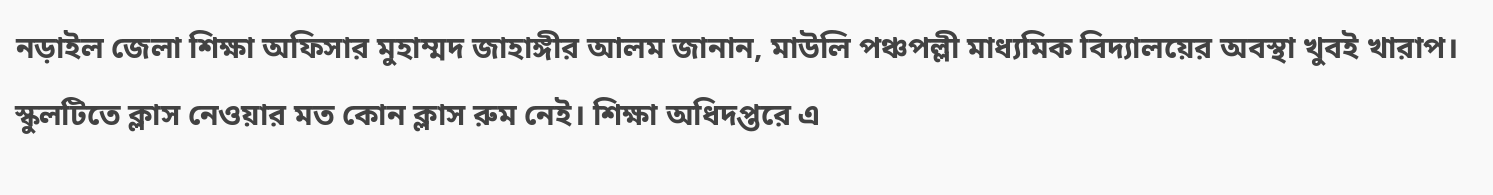নড়াইল জেলা শিক্ষা অফিসার মুহাম্মদ জাহাঙ্গীর আলম জানান, মাউলি পঞ্চপল্লী মাধ্যমিক বিদ্যালয়ের অবস্থা খুবই খারাপ। স্কুলটিতে ক্লাস নেওয়ার মত কোন ক্লাস রুম নেই। শিক্ষা অধিদপ্তরে এ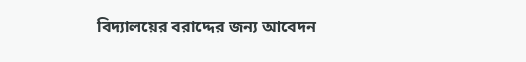বিদ্যালয়ের বরাদ্দের জন্য আবেদন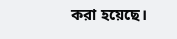করা হয়েছে।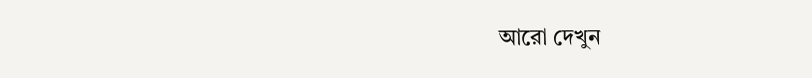আরো দেখুন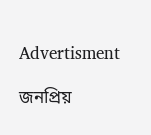Advertisment

জনপ্রিয়